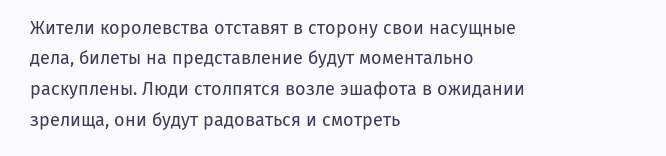Жители королевства отставят в сторону свои насущные дела, билеты на представление будут моментально раскуплены. Люди столпятся возле эшафота в ожидании зрелища, они будут радоваться и смотреть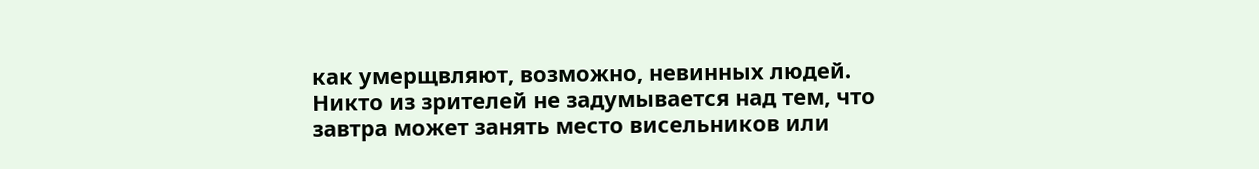как умерщвляют, возможно, невинных людей. Никто из зрителей не задумывается над тем, что завтра может занять место висельников или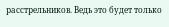расстрельников. Ведь это будет только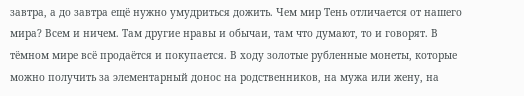завтра, а до завтра ещё нужно умудриться дожить. Чем мир Тень отличается от нашего мира? Всем и ничем. Там другие нравы и обычаи, там что думают, то и говорят. В тёмном мире всё продаётся и покупается. В ходу золотые рубленные монеты, которые можно получить за элементарный донос на родственников, на мужа или жену, на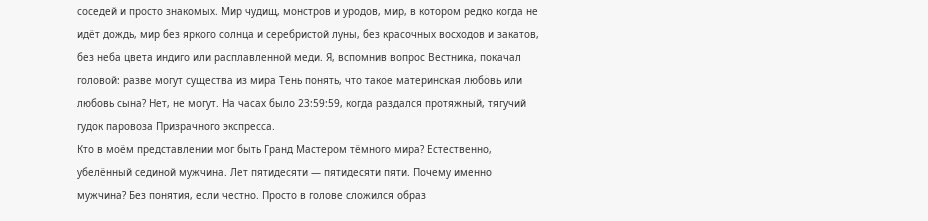соседей и просто знакомых. Мир чудищ, монстров и уродов, мир, в котором редко когда не идёт дождь, мир без яркого солнца и серебристой луны, без красочных восходов и закатов, без неба цвета индиго или расплавленной меди. Я, вспомнив вопрос Вестника, покачал головой: разве могут существа из мира Тень понять, что такое материнская любовь или любовь сына? Нет, не могут. На часах было 23:59:59, когда раздался протяжный, тягучий гудок паровоза Призрачного экспресса.
Кто в моём представлении мог быть Гранд Мастером тёмного мира? Естественно, убелённый сединой мужчина. Лет пятидесяти — пятидесяти пяти. Почему именно мужчина? Без понятия, если честно. Просто в голове сложился образ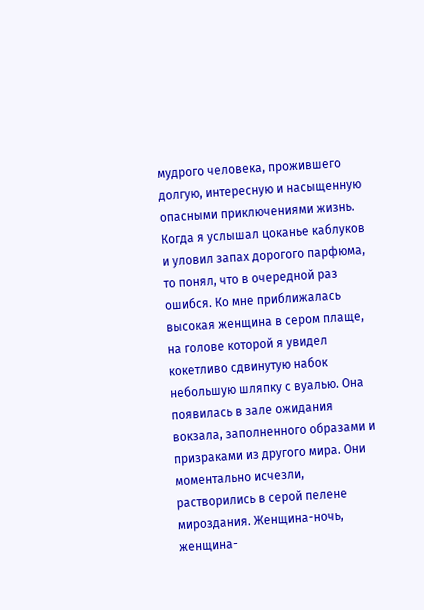мудрого человека, прожившего долгую, интересную и насыщенную опасными приключениями жизнь. Когда я услышал цоканье каблуков и уловил запах дорогого парфюма, то понял, что в очередной раз ошибся. Ко мне приближалась высокая женщина в сером плаще, на голове которой я увидел кокетливо сдвинутую набок небольшую шляпку с вуалью. Она появилась в зале ожидания вокзала, заполненного образами и призраками из другого мира. Они моментально исчезли, растворились в серой пелене мироздания. Женщина-ночь, женщина-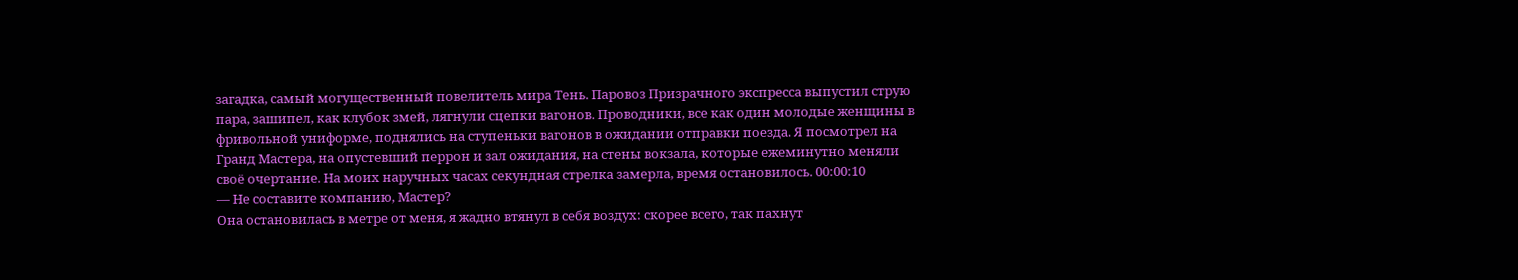загадка, самый могущественный повелитель мира Тень. Паровоз Призрачного экспресса выпустил струю пара, зашипел, как клубок змей, лягнули сцепки вагонов. Проводники, все как один молодые женщины в фривольной униформе, поднялись на ступеньки вагонов в ожидании отправки поезда. Я посмотрел на Гранд Мастера, на опустевший перрон и зал ожидания, на стены вокзала, которые ежеминутно меняли своё очертание. На моих наручных часах секундная стрелка замерла, время остановилось. 00:00:10
— Не составите компанию, Мастер?
Она остановилась в метре от меня, я жадно втянул в себя воздух: скорее всего, так пахнут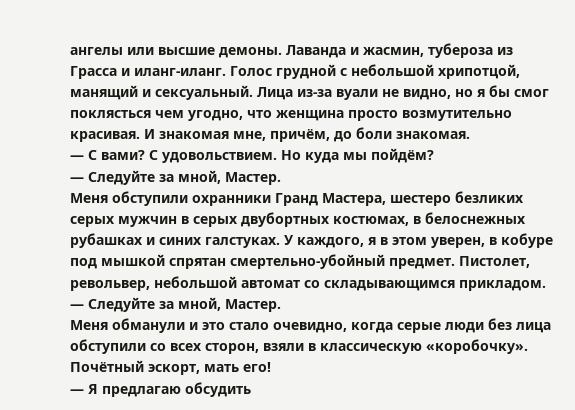ангелы или высшие демоны. Лаванда и жасмин, тубероза из Грасса и иланг-иланг. Голос грудной с небольшой хрипотцой, манящий и сексуальный. Лица из-за вуали не видно, но я бы смог поклясться чем угодно, что женщина просто возмутительно красивая. И знакомая мне, причём, до боли знакомая.
— С вами? С удовольствием. Но куда мы пойдём?
— Следуйте за мной, Мастер.
Меня обступили охранники Гранд Мастера, шестеро безликих серых мужчин в серых двубортных костюмах, в белоснежных рубашках и синих галстуках. У каждого, я в этом уверен, в кобуре под мышкой спрятан смертельно-убойный предмет. Пистолет, револьвер, небольшой автомат со складывающимся прикладом.
— Следуйте за мной, Мастер.
Меня обманули и это стало очевидно, когда серые люди без лица обступили со всех сторон, взяли в классическую «коробочку». Почётный эскорт, мать его!
— Я предлагаю обсудить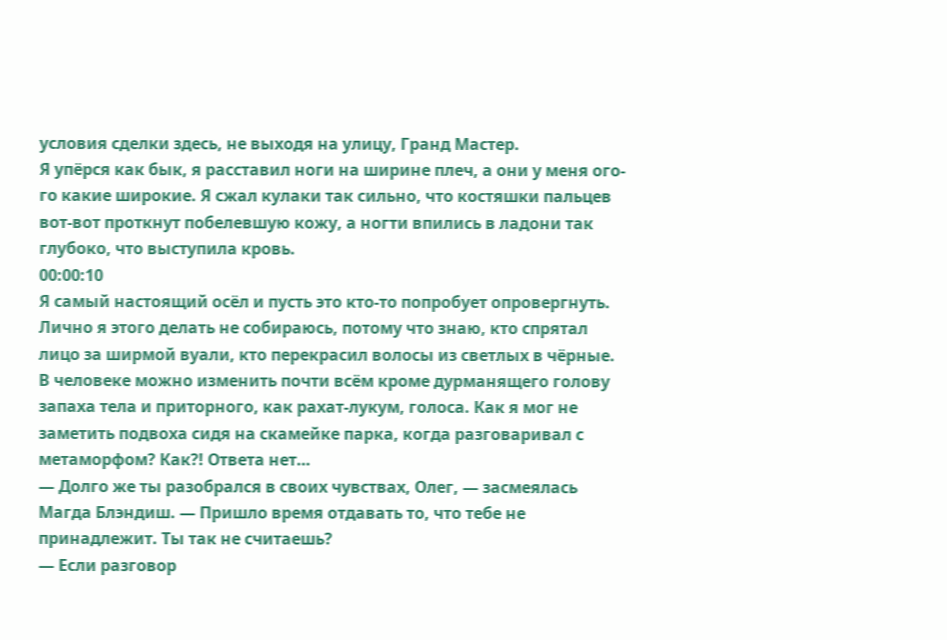условия сделки здесь, не выходя на улицу, Гранд Мастер.
Я упёрся как бык, я расставил ноги на ширине плеч, а они у меня ого-го какие широкие. Я сжал кулаки так сильно, что костяшки пальцев вот-вот проткнут побелевшую кожу, а ногти впились в ладони так глубоко, что выступила кровь.
00:00:10
Я самый настоящий осёл и пусть это кто-то попробует опровергнуть. Лично я этого делать не собираюсь, потому что знаю, кто спрятал лицо за ширмой вуали, кто перекрасил волосы из светлых в чёрные. В человеке можно изменить почти всём кроме дурманящего голову запаха тела и приторного, как рахат-лукум, голоса. Как я мог не заметить подвоха сидя на скамейке парка, когда разговаривал с метаморфом? Как?! Ответа нет…
— Долго же ты разобрался в своих чувствах, Олег, — засмеялась Магда Блэндиш. — Пришло время отдавать то, что тебе не принадлежит. Ты так не считаешь?
— Если разговор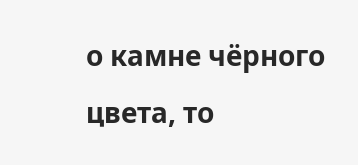о камне чёрного цвета, то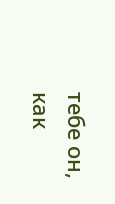тебе он, как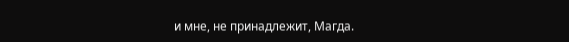и мне, не принадлежит, Магда.